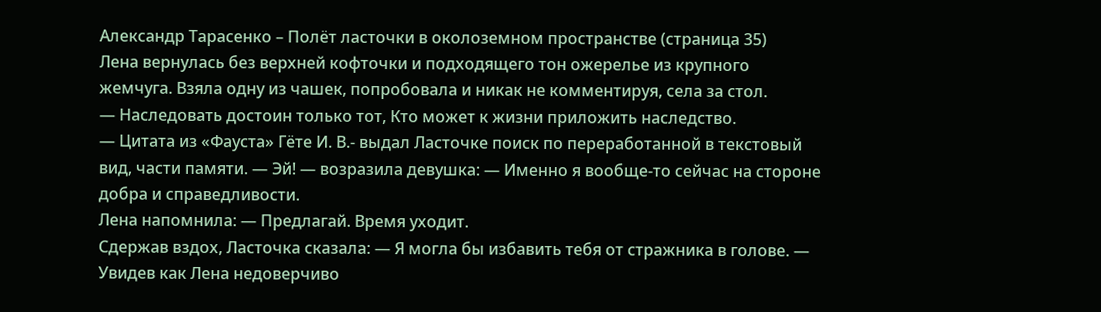Александр Тарасенко – Полёт ласточки в околоземном пространстве (страница 35)
Лена вернулась без верхней кофточки и подходящего тон ожерелье из крупного жемчуга. Взяла одну из чашек, попробовала и никак не комментируя, села за стол.
— Наследовать достоин только тот, Кто может к жизни приложить наследство.
— Цитата из «Фауста» Гёте И. В.- выдал Ласточке поиск по переработанной в текстовый вид, части памяти. — Эй! — возразила девушка: — Именно я вообще-то сейчас на стороне добра и справедливости.
Лена напомнила: — Предлагай. Время уходит.
Сдержав вздох, Ласточка сказала: — Я могла бы избавить тебя от стражника в голове. — Увидев как Лена недоверчиво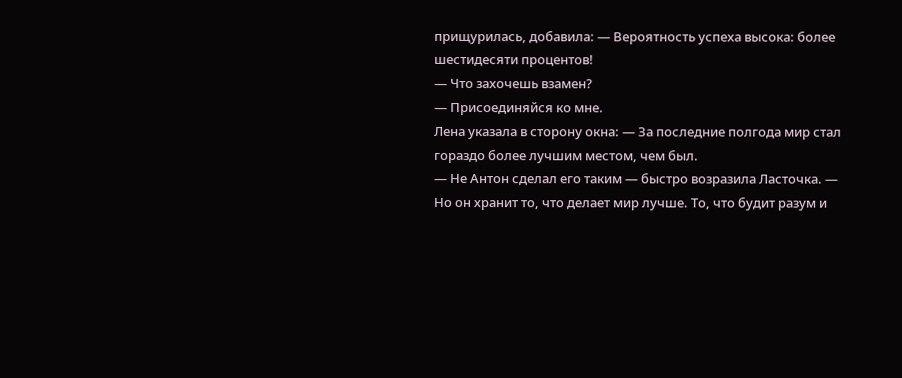прищурилась, добавила: — Вероятность успеха высока: более шестидесяти процентов!
— Что захочешь взамен?
— Присоединяйся ко мне.
Лена указала в сторону окна: — За последние полгода мир стал гораздо более лучшим местом, чем был.
— Не Антон сделал его таким — быстро возразила Ласточка. — Но он хранит то, что делает мир лучше. То, что будит разум и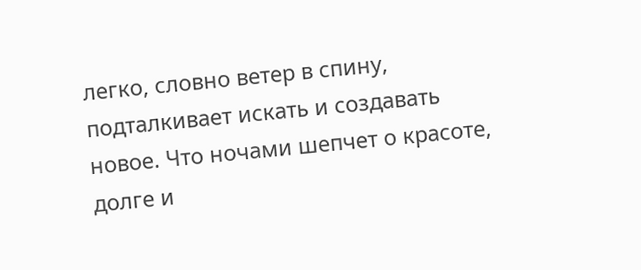легко, словно ветер в спину, подталкивает искать и создавать новое. Что ночами шепчет о красоте, долге и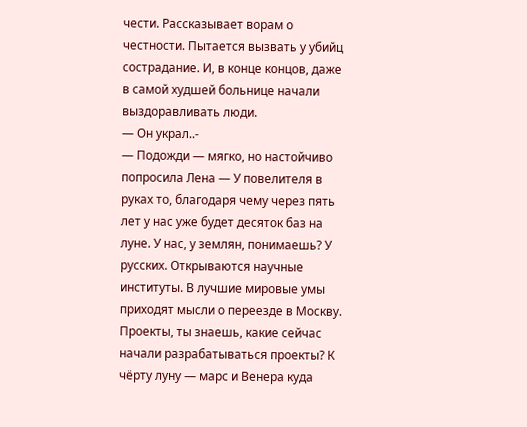чести. Рассказывает ворам о честности. Пытается вызвать у убийц сострадание. И, в конце концов, даже в самой худшей больнице начали выздоравливать люди.
— Он украл..-
— Подожди — мягко, но настойчиво попросила Лена — У повелителя в руках то, благодаря чему через пять лет у нас уже будет десяток баз на луне. У нас, у землян, понимаешь? У русских. Открываются научные институты. В лучшие мировые умы приходят мысли о переезде в Москву. Проекты, ты знаешь, какие сейчас начали разрабатываться проекты? К чёрту луну — марс и Венера куда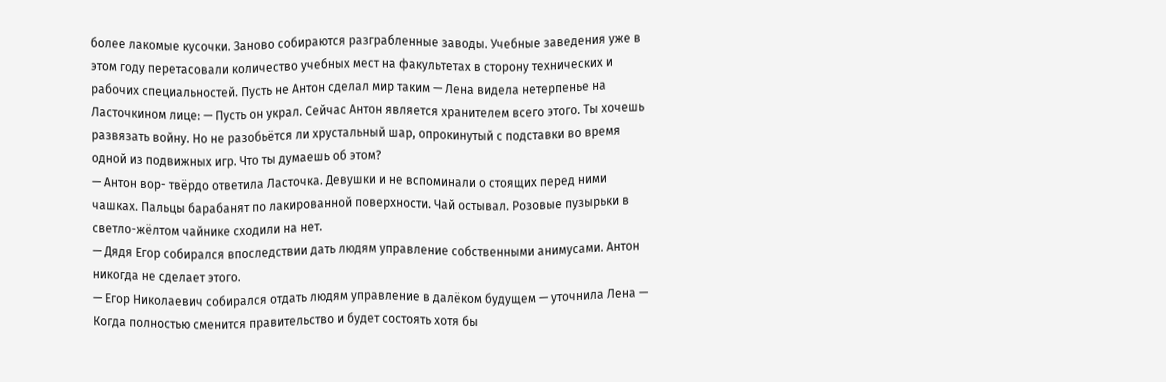более лакомые кусочки. Заново собираются разграбленные заводы. Учебные заведения уже в этом году перетасовали количество учебных мест на факультетах в сторону технических и рабочих специальностей. Пусть не Антон сделал мир таким — Лена видела нетерпенье на Ласточкином лице: — Пусть он украл. Сейчас Антон является хранителем всего этого. Ты хочешь развязать войну. Но не разобьётся ли хрустальный шар, опрокинутый с подставки во время одной из подвижных игр. Что ты думаешь об этом?
— Антон вор- твёрдо ответила Ласточка. Девушки и не вспоминали о стоящих перед ними чашках. Пальцы барабанят по лакированной поверхности. Чай остывал. Розовые пузырьки в светло-жёлтом чайнике сходили на нет.
— Дядя Егор собирался впоследствии дать людям управление собственными анимусами. Антон никогда не сделает этого.
— Егор Николаевич собирался отдать людям управление в далёком будущем — уточнила Лена — Когда полностью сменится правительство и будет состоять хотя бы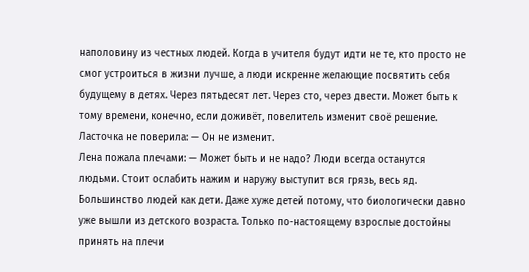наполовину из честных людей. Когда в учителя будут идти не те, кто просто не смог устроиться в жизни лучше, а люди искренне желающие посвятить себя будущему в детях. Через пятьдесят лет. Через сто, через двести. Может быть к тому времени, конечно, если доживёт, повелитель изменит своё решение.
Ласточка не поверила: — Он не изменит.
Лена пожала плечами: — Может быть и не надо? Люди всегда останутся людьми. Стоит ослабить нажим и наружу выступит вся грязь, весь яд. Большинство людей как дети. Даже хуже детей потому, что биологически давно уже вышли из детского возраста. Только по-настоящему взрослые достойны принять на плечи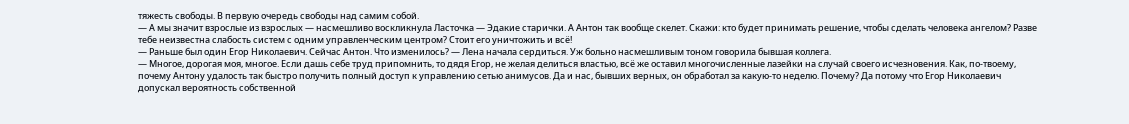тяжесть свободы. В первую очередь свободы над самим собой.
— А мы значит взрослые из взрослых — насмешливо воскликнула Ласточка — Эдакие старички. А Антон так вообще скелет. Скажи: кто будет принимать решение, чтобы сделать человека ангелом? Разве тебе неизвестна слабость систем с одним управленческим центром? Стоит его уничтожить и всё!
— Раньше был один Егор Николаевич. Сейчас Антон. Что изменилось? — Лена начала сердиться. Уж больно насмешливым тоном говорила бывшая коллега.
— Многое, дорогая моя, многое. Если дашь себе труд припомнить, то дядя Егор, не желая делиться властью, всё же оставил многочисленные лазейки на случай своего исчезновения. Как, по-твоему, почему Антону удалость так быстро получить полный доступ к управлению сетью анимусов. Да и нас, бывших верных, он обработал за какую-то неделю. Почему? Да потому что Егор Николаевич допускал вероятность собственной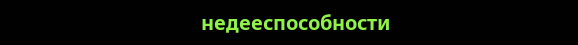недееспособности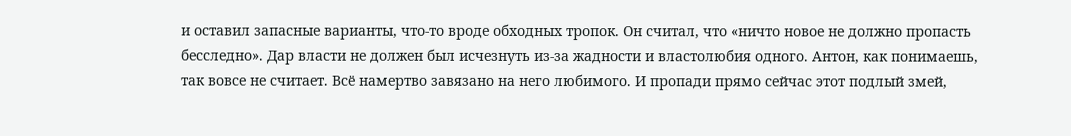и оставил запасные варианты, что-то вроде обходных тропок. Он считал, что «ничто новое не должно пропасть бесследно». Дар власти не должен был исчезнуть из-за жадности и властолюбия одного. Антон, как понимаешь, так вовсе не считает. Всё намертво завязано на него любимого. И пропади прямо сейчас этот подлый змей,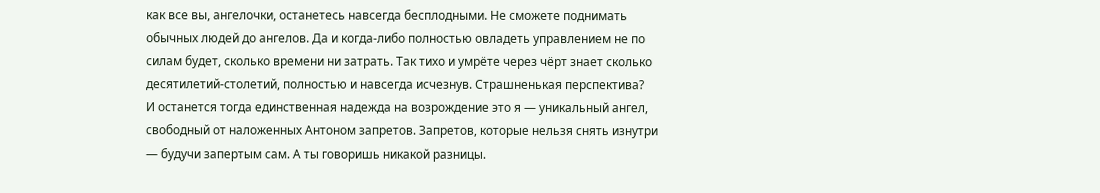как все вы, ангелочки, останетесь навсегда бесплодными. Не сможете поднимать обычных людей до ангелов. Да и когда-либо полностью овладеть управлением не по силам будет, сколько времени ни затрать. Так тихо и умрёте через чёрт знает сколько десятилетий-столетий, полностью и навсегда исчезнув. Страшненькая перспектива?
И останется тогда единственная надежда на возрождение это я — уникальный ангел, свободный от наложенных Антоном запретов. Запретов, которые нельзя снять изнутри — будучи запертым сам. А ты говоришь никакой разницы.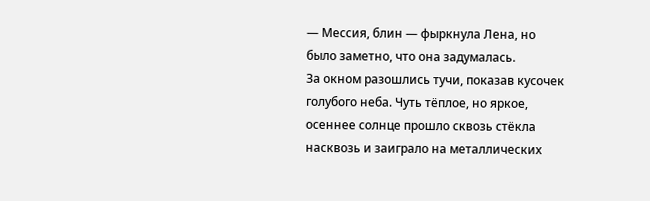— Мессия, блин — фыркнула Лена, но было заметно, что она задумалась.
За окном разошлись тучи, показав кусочек голубого неба. Чуть тёплое, но яркое, осеннее солнце прошло сквозь стёкла насквозь и заиграло на металлических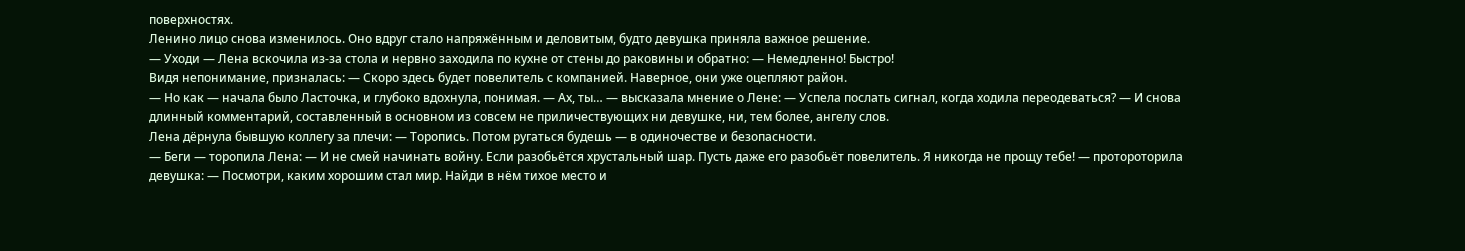поверхностях.
Ленино лицо снова изменилось. Оно вдруг стало напряжённым и деловитым, будто девушка приняла важное решение.
— Уходи — Лена вскочила из-за стола и нервно заходила по кухне от стены до раковины и обратно: — Немедленно! Быстро!
Видя непонимание, призналась: — Скоро здесь будет повелитель с компанией. Наверное, они уже оцепляют район.
— Но как — начала было Ласточка, и глубоко вдохнула, понимая. — Ах, ты… — высказала мнение о Лене: — Успела послать сигнал, когда ходила переодеваться? — И снова длинный комментарий, составленный в основном из совсем не приличествующих ни девушке, ни, тем более, ангелу слов.
Лена дёрнула бывшую коллегу за плечи: — Торопись. Потом ругаться будешь — в одиночестве и безопасности.
— Беги — торопила Лена: — И не смей начинать войну. Если разобьётся хрустальный шар. Пусть даже его разобьёт повелитель. Я никогда не прощу тебе! — протороторила девушка: — Посмотри, каким хорошим стал мир. Найди в нём тихое место и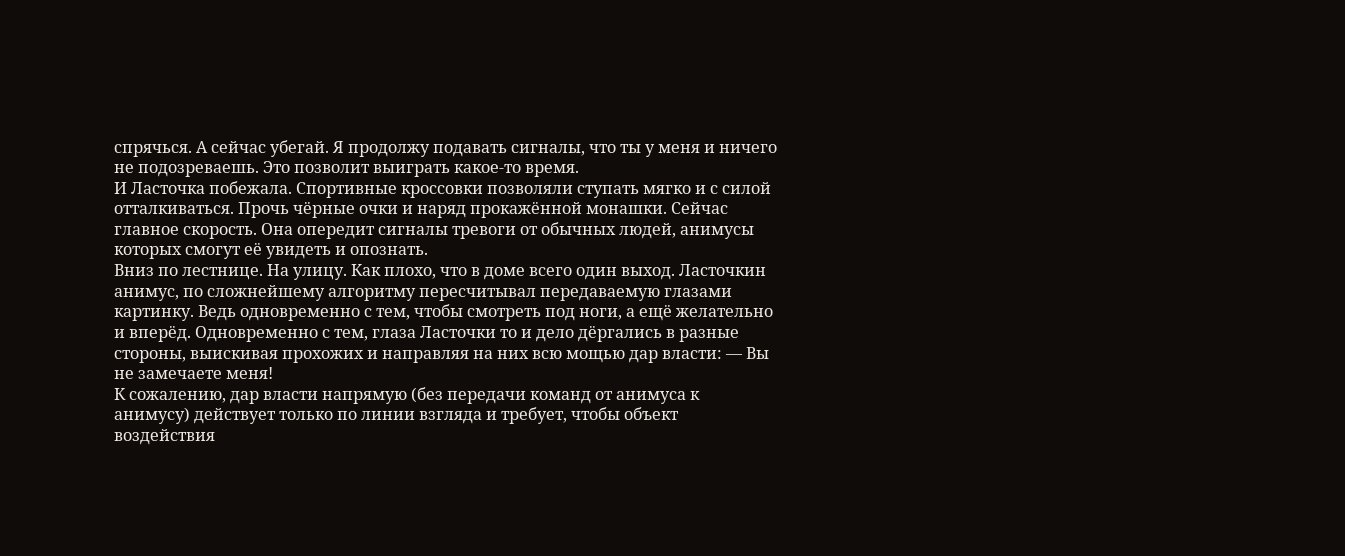спрячься. А сейчас убегай. Я продолжу подавать сигналы, что ты у меня и ничего не подозреваешь. Это позволит выиграть какое-то время.
И Ласточка побежала. Спортивные кроссовки позволяли ступать мягко и с силой отталкиваться. Прочь чёрные очки и наряд прокажённой монашки. Сейчас главное скорость. Она опередит сигналы тревоги от обычных людей, анимусы которых смогут её увидеть и опознать.
Вниз по лестнице. На улицу. Как плохо, что в доме всего один выход. Ласточкин анимус, по сложнейшему алгоритму пересчитывал передаваемую глазами картинку. Ведь одновременно с тем, чтобы смотреть под ноги, а ещё желательно и вперёд. Одновременно с тем, глаза Ласточки то и дело дёргались в разные стороны, выискивая прохожих и направляя на них всю мощью дар власти: — Вы не замечаете меня!
К сожалению, дар власти напрямую (без передачи команд от анимуса к анимусу) действует только по линии взгляда и требует, чтобы объект воздействия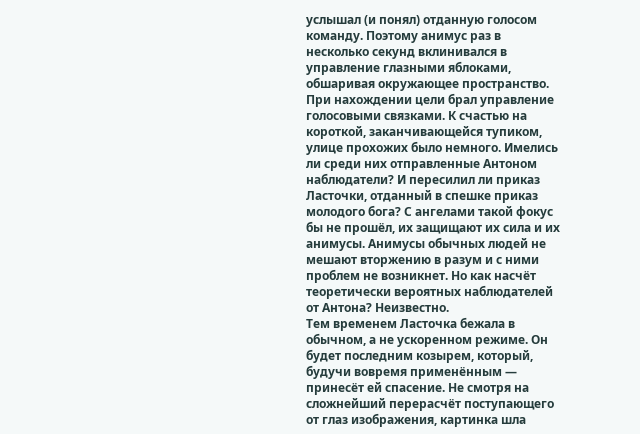услышал (и понял) отданную голосом команду. Поэтому анимус раз в несколько секунд вклинивался в управление глазными яблоками, обшаривая окружающее пространство. При нахождении цели брал управление голосовыми связками. К счастью на короткой, заканчивающейся тупиком, улице прохожих было немного. Имелись ли среди них отправленные Антоном наблюдатели? И пересилил ли приказ Ласточки, отданный в спешке приказ молодого бога? С ангелами такой фокус бы не прошёл, их защищают их сила и их анимусы. Анимусы обычных людей не мешают вторжению в разум и с ними проблем не возникнет. Но как насчёт теоретически вероятных наблюдателей от Антона? Неизвестно.
Тем временем Ласточка бежала в обычном, а не ускоренном режиме. Он будет последним козырем, который, будучи вовремя применённым — принесёт ей спасение. Не смотря на сложнейший перерасчёт поступающего от глаз изображения, картинка шла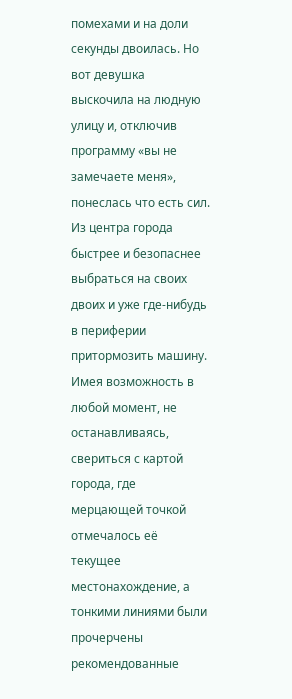помехами и на доли секунды двоилась. Но вот девушка выскочила на людную улицу и, отключив программу «вы не замечаете меня», понеслась что есть сил. Из центра города быстрее и безопаснее выбраться на своих двоих и уже где-нибудь в периферии притормозить машину.
Имея возможность в любой момент, не останавливаясь, свериться с картой города, где мерцающей точкой отмечалось её текущее местонахождение, а тонкими линиями были прочерчены рекомендованные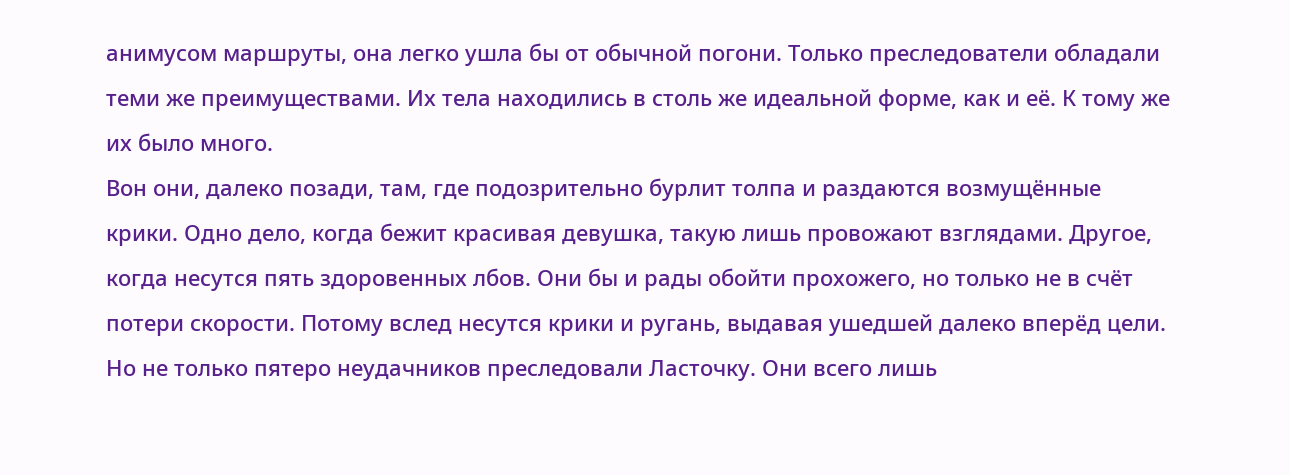анимусом маршруты, она легко ушла бы от обычной погони. Только преследователи обладали теми же преимуществами. Их тела находились в столь же идеальной форме, как и её. К тому же их было много.
Вон они, далеко позади, там, где подозрительно бурлит толпа и раздаются возмущённые крики. Одно дело, когда бежит красивая девушка, такую лишь провожают взглядами. Другое, когда несутся пять здоровенных лбов. Они бы и рады обойти прохожего, но только не в счёт потери скорости. Потому вслед несутся крики и ругань, выдавая ушедшей далеко вперёд цели.
Но не только пятеро неудачников преследовали Ласточку. Они всего лишь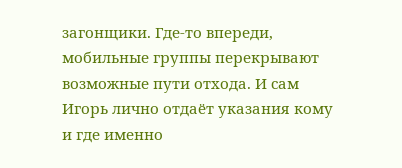загонщики. Где-то впереди, мобильные группы перекрывают возможные пути отхода. И сам Игорь лично отдаёт указания кому и где именно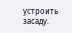устроить засаду.